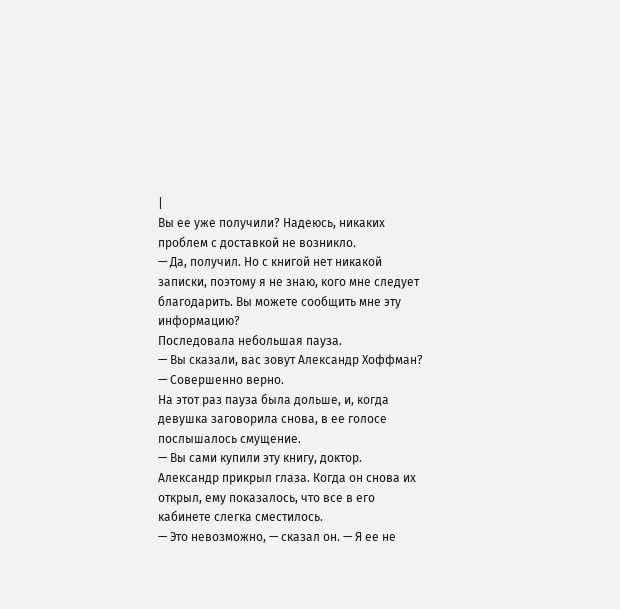|
Вы ее уже получили? Надеюсь, никаких проблем с доставкой не возникло.
— Да, получил. Но с книгой нет никакой записки, поэтому я не знаю, кого мне следует благодарить. Вы можете сообщить мне эту информацию?
Последовала небольшая пауза.
— Вы сказали, вас зовут Александр Хоффман?
— Совершенно верно.
На этот раз пауза была дольше, и, когда девушка заговорила снова, в ее голосе послышалось смущение.
— Вы сами купили эту книгу, доктор.
Александр прикрыл глаза. Когда он снова их открыл, ему показалось, что все в его кабинете слегка сместилось.
— Это невозможно, — сказал он. — Я ее не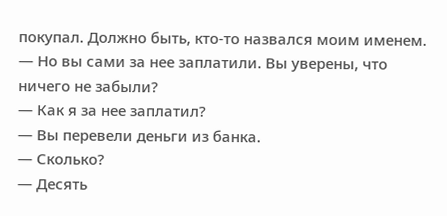покупал. Должно быть, кто-то назвался моим именем.
— Но вы сами за нее заплатили. Вы уверены, что ничего не забыли?
— Как я за нее заплатил?
— Вы перевели деньги из банка.
— Сколько?
— Десять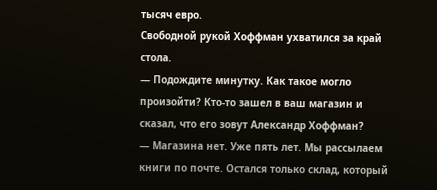тысяч евро.
Свободной рукой Хоффман ухватился за край стола.
— Подождите минутку. Как такое могло произойти? Кто-то зашел в ваш магазин и сказал, что его зовут Александр Хоффман?
— Магазина нет. Уже пять лет. Мы рассылаем книги по почте. Остался только склад, который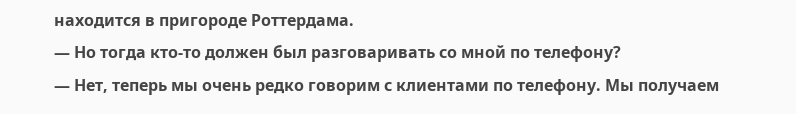находится в пригороде Роттердама.
— Но тогда кто-то должен был разговаривать со мной по телефону?
— Нет, теперь мы очень редко говорим с клиентами по телефону. Мы получаем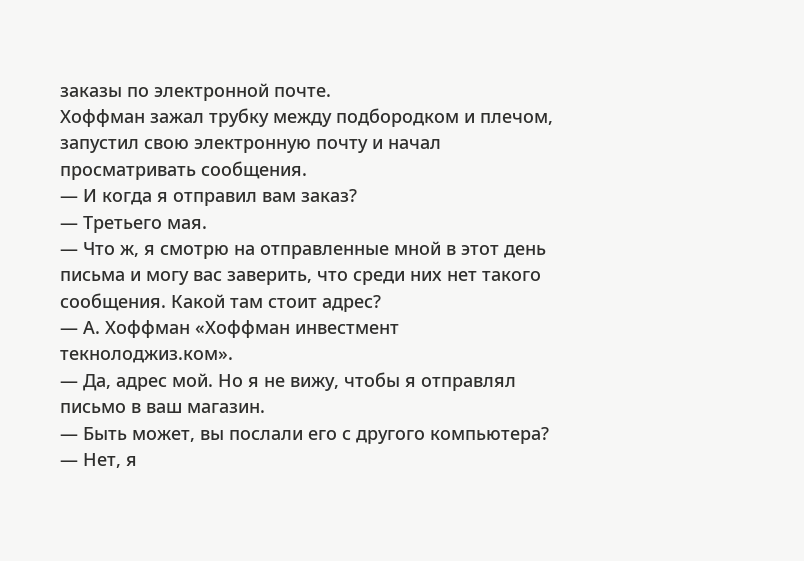заказы по электронной почте.
Хоффман зажал трубку между подбородком и плечом, запустил свою электронную почту и начал просматривать сообщения.
— И когда я отправил вам заказ?
— Третьего мая.
— Что ж, я смотрю на отправленные мной в этот день письма и могу вас заверить, что среди них нет такого сообщения. Какой там стоит адрес?
— А. Хоффман «Хоффман инвестмент текнолоджиз.ком».
— Да, адрес мой. Но я не вижу, чтобы я отправлял письмо в ваш магазин.
— Быть может, вы послали его с другого компьютера?
— Нет, я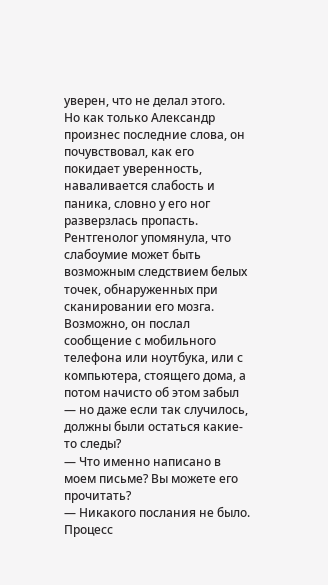уверен, что не делал этого.
Но как только Александр произнес последние слова, он почувствовал, как его покидает уверенность, наваливается слабость и паника, словно у его ног разверзлась пропасть. Рентгенолог упомянула, что слабоумие может быть возможным следствием белых точек, обнаруженных при сканировании его мозга. Возможно, он послал сообщение с мобильного телефона или ноутбука, или с компьютера, стоящего дома, а потом начисто об этом забыл — но даже если так случилось, должны были остаться какие-то следы?
— Что именно написано в моем письме? Вы можете его прочитать?
— Никакого послания не было. Процесс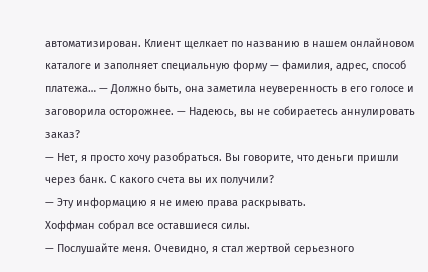автоматизирован. Клиент щелкает по названию в нашем онлайновом каталоге и заполняет специальную форму — фамилия, адрес, способ платежа… — Должно быть, она заметила неуверенность в его голосе и заговорила осторожнее. — Надеюсь, вы не собираетесь аннулировать заказ?
— Нет, я просто хочу разобраться. Вы говорите, что деньги пришли через банк. С какого счета вы их получили?
— Эту информацию я не имею права раскрывать.
Хоффман собрал все оставшиеся силы.
— Послушайте меня. Очевидно, я стал жертвой серьезного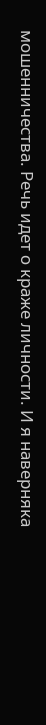мошенничества. Речь идет о краже личности. И я наверняка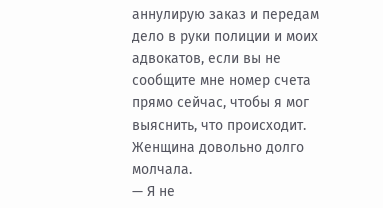аннулирую заказ и передам дело в руки полиции и моих адвокатов, если вы не сообщите мне номер счета прямо сейчас, чтобы я мог выяснить, что происходит.
Женщина довольно долго молчала.
— Я не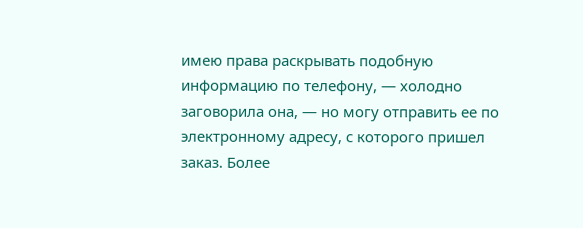имею права раскрывать подобную информацию по телефону, — холодно заговорила она, — но могу отправить ее по электронному адресу, с которого пришел заказ. Более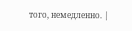того, немедленно. |